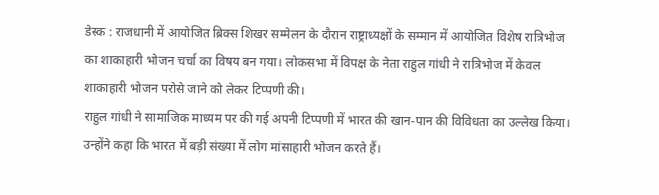डेस्क : राजधानी में आयोजित ब्रिक्स शिखर सम्मेलन के दौरान राष्ट्राध्यक्षों के सम्मान में आयोजित विशेष रात्रिभोज का शाकाहारी भोजन चर्चा का विषय बन गया। लोकसभा में विपक्ष के नेता राहुल गांधी ने रात्रिभोज में केवल शाकाहारी भोजन परोसे जाने को लेकर टिप्पणी की।
राहुल गांधी ने सामाजिक माध्यम पर की गई अपनी टिप्पणी में भारत की खान-पान की विविधता का उल्लेख किया। उन्होंने कहा कि भारत में बड़ी संख्या में लोग मांसाहारी भोजन करते हैं।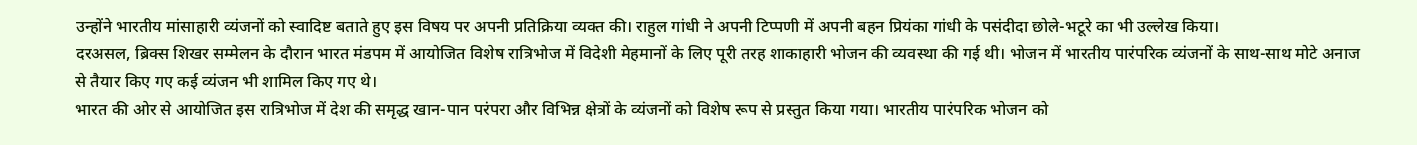उन्होंने भारतीय मांसाहारी व्यंजनों को स्वादिष्ट बताते हुए इस विषय पर अपनी प्रतिक्रिया व्यक्त की। राहुल गांधी ने अपनी टिप्पणी में अपनी बहन प्रियंका गांधी के पसंदीदा छोले-भटूरे का भी उल्लेख किया।
दरअसल, ब्रिक्स शिखर सम्मेलन के दौरान भारत मंडपम में आयोजित विशेष रात्रिभोज में विदेशी मेहमानों के लिए पूरी तरह शाकाहारी भोजन की व्यवस्था की गई थी। भोजन में भारतीय पारंपरिक व्यंजनों के साथ-साथ मोटे अनाज से तैयार किए गए कई व्यंजन भी शामिल किए गए थे।
भारत की ओर से आयोजित इस रात्रिभोज में देश की समृद्ध खान-पान परंपरा और विभिन्न क्षेत्रों के व्यंजनों को विशेष रूप से प्रस्तुत किया गया। भारतीय पारंपरिक भोजन को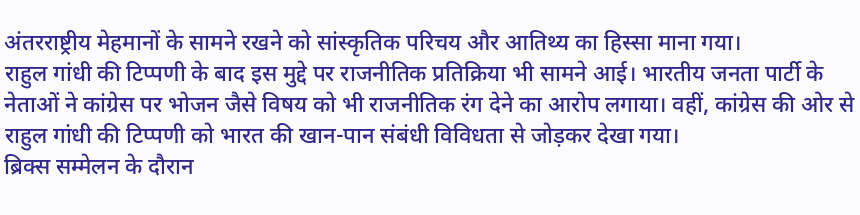अंतरराष्ट्रीय मेहमानों के सामने रखने को सांस्कृतिक परिचय और आतिथ्य का हिस्सा माना गया।
राहुल गांधी की टिप्पणी के बाद इस मुद्दे पर राजनीतिक प्रतिक्रिया भी सामने आई। भारतीय जनता पार्टी के नेताओं ने कांग्रेस पर भोजन जैसे विषय को भी राजनीतिक रंग देने का आरोप लगाया। वहीं, कांग्रेस की ओर से राहुल गांधी की टिप्पणी को भारत की खान-पान संबंधी विविधता से जोड़कर देखा गया।
ब्रिक्स सम्मेलन के दौरान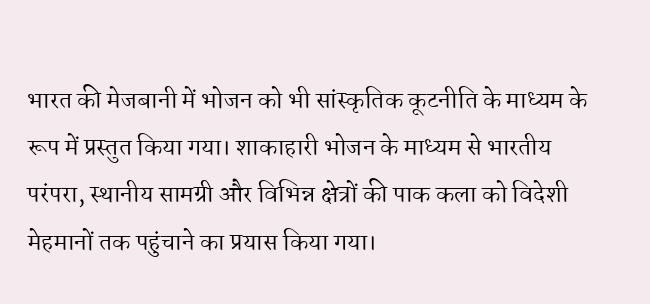भारत की मेजबानी में भोजन को भी सांस्कृतिक कूटनीति के माध्यम के रूप में प्रस्तुत किया गया। शाकाहारी भोजन के माध्यम से भारतीय परंपरा, स्थानीय सामग्री और विभिन्न क्षेत्रों की पाक कला को विदेशी मेहमानों तक पहुंचाने का प्रयास किया गया।